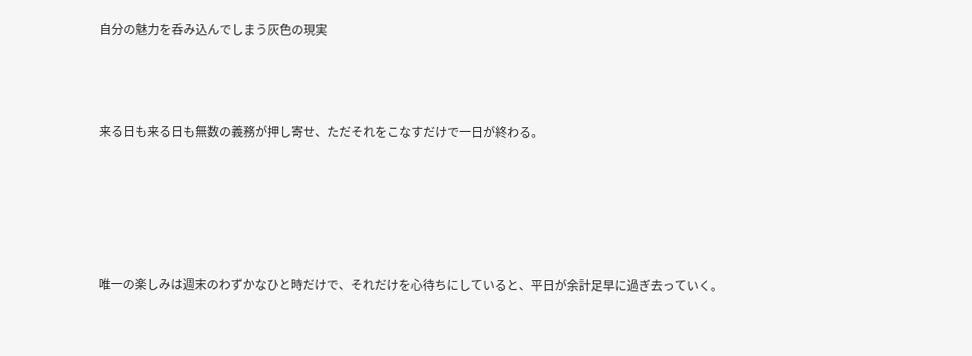自分の魅力を呑み込んでしまう灰色の現実



来る日も来る日も無数の義務が押し寄せ、ただそれをこなすだけで一日が終わる。





唯一の楽しみは週末のわずかなひと時だけで、それだけを心待ちにしていると、平日が余計足早に過ぎ去っていく。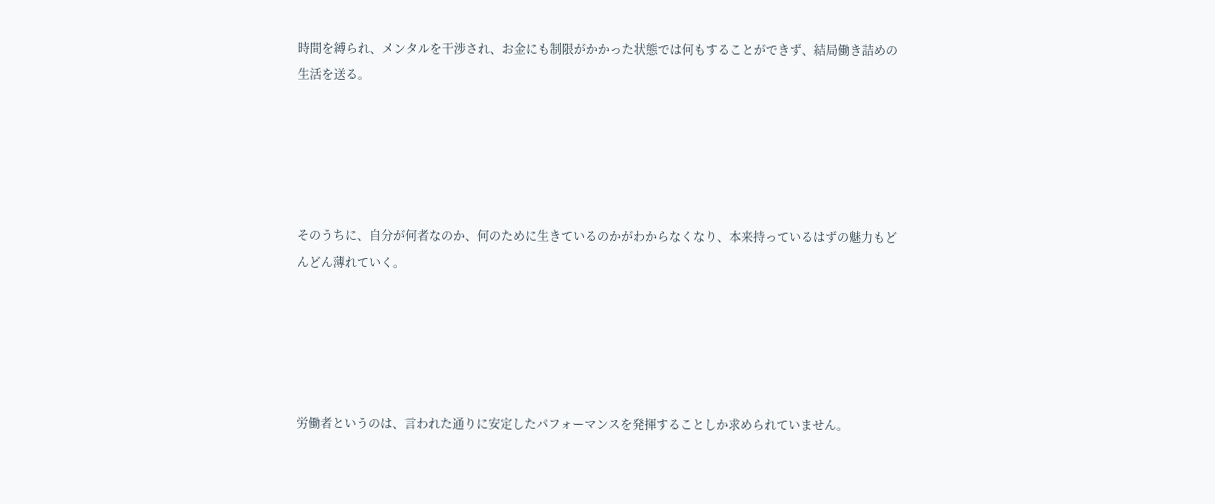時間を縛られ、メンタルを干渉され、お金にも制限がかかった状態では何もすることができず、結局働き詰めの生活を送る。





そのうちに、自分が何者なのか、何のために生きているのかがわからなくなり、本来持っているはずの魅力もどんどん薄れていく。





労働者というのは、言われた通りに安定したパフォーマンスを発揮することしか求められていません。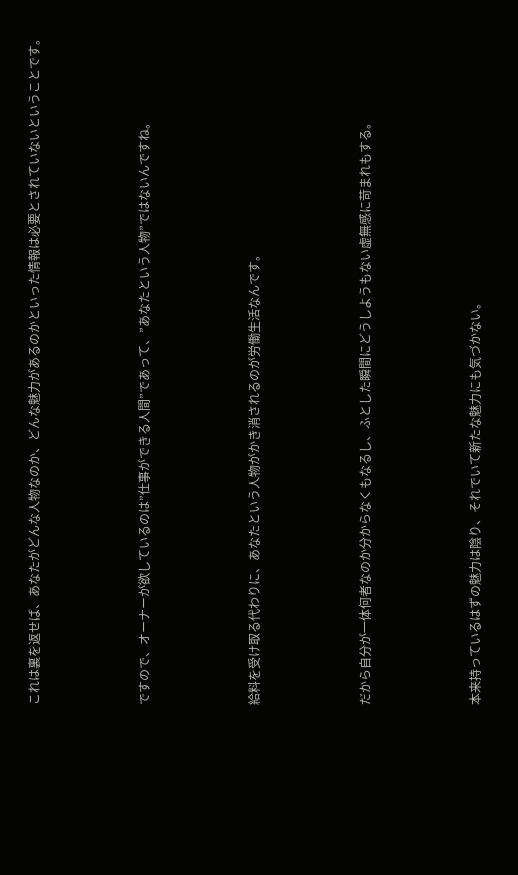これは裏を返せば、あなたがどんな人物なのか、どんな魅力があるのかといった情報は必要とされていないということです。





ですので、オーナーが欲しているのは”仕事ができる人間”であって、”あなたという人物”ではないんですね。





給料を受け取る代わりに、あなたという人物がかき消されるのが労働生活なんです。





だから自分が一体何者なのか分からなくもなるし、ふとした瞬間にどうしようもない虚無感に苛まれもする。





本来持っているはずの魅力は陰り、それでいて新たな魅力にも気づかない。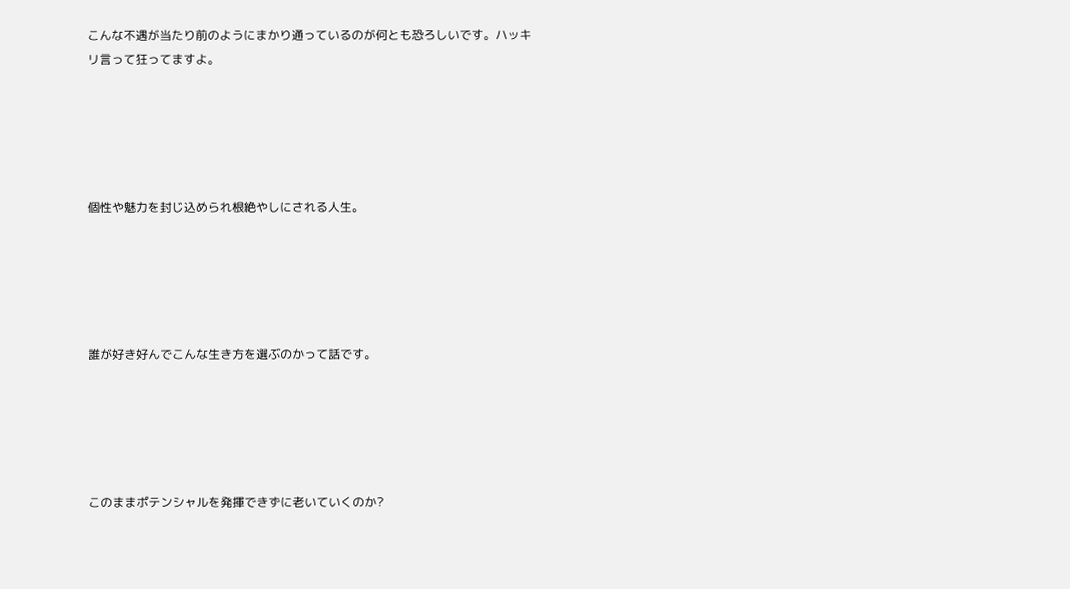こんな不遇が当たり前のようにまかり通っているのが何とも恐ろしいです。ハッキリ言って狂ってますよ。





個性や魅力を封じ込められ根絶やしにされる人生。





誰が好き好んでこんな生き方を選ぶのかって話です。





このままポテンシャルを発揮できずに老いていくのか?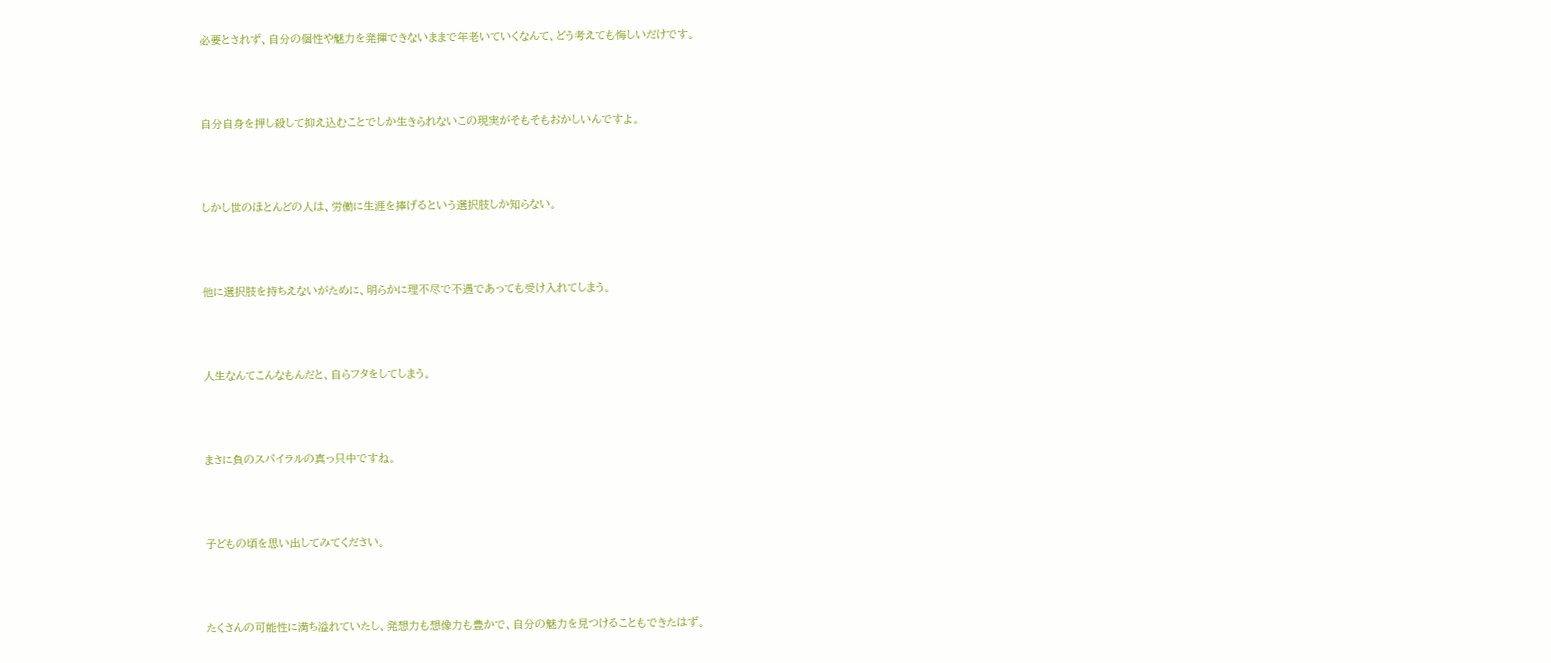必要とされず、自分の個性や魅力を発揮できないままで年老いていくなんて、どう考えても悔しいだけです。





自分自身を押し殺して抑え込むことでしか生きられないこの現実がそもそもおかしいんですよ。





しかし世のほとんどの人は、労働に生涯を捧げるという選択肢しか知らない。





他に選択肢を持ちえないがために、明らかに理不尽で不遇であっても受け入れてしまう。





人生なんてこんなもんだと、自らフタをしてしまう。





まさに負のスパイラルの真っ只中ですね。





子どもの頃を思い出してみてください。





たくさんの可能性に満ち溢れていたし、発想力も想像力も豊かで、自分の魅力を見つけることもできたはず。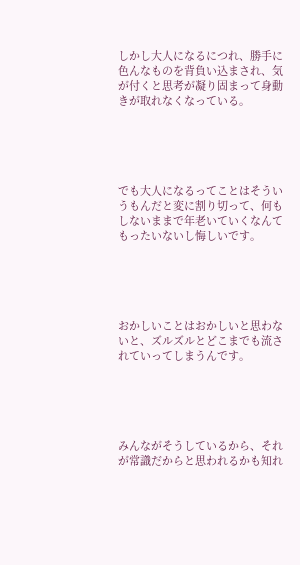しかし大人になるにつれ、勝手に色んなものを背負い込まされ、気が付くと思考が凝り固まって身動きが取れなくなっている。





でも大人になるってことはそういうもんだと変に割り切って、何もしないままで年老いていくなんてもったいないし悔しいです。





おかしいことはおかしいと思わないと、ズルズルとどこまでも流されていってしまうんです。





みんながそうしているから、それが常識だからと思われるかも知れ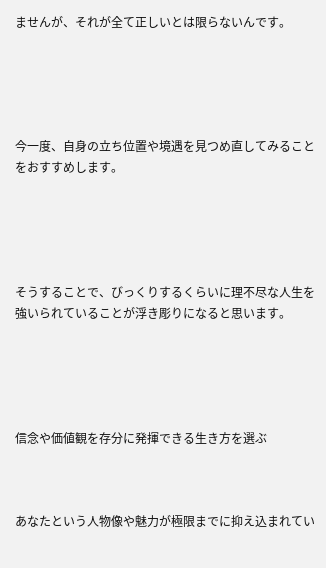ませんが、それが全て正しいとは限らないんです。





今一度、自身の立ち位置や境遇を見つめ直してみることをおすすめします。





そうすることで、びっくりするくらいに理不尽な人生を強いられていることが浮き彫りになると思います。





信念や価値観を存分に発揮できる生き方を選ぶ



あなたという人物像や魅力が極限までに抑え込まれてい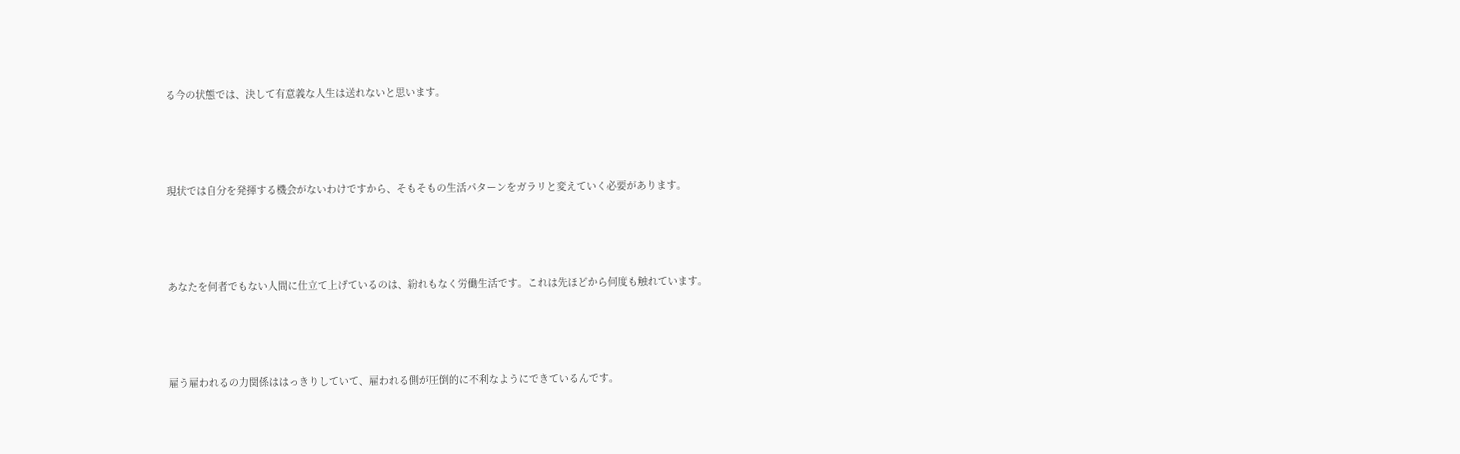る今の状態では、決して有意義な人生は送れないと思います。





現状では自分を発揮する機会がないわけですから、そもそもの生活パターンをガラリと変えていく必要があります。





あなたを何者でもない人間に仕立て上げているのは、紛れもなく労働生活です。これは先ほどから何度も触れています。





雇う雇われるの力関係ははっきりしていて、雇われる側が圧倒的に不利なようにできているんです。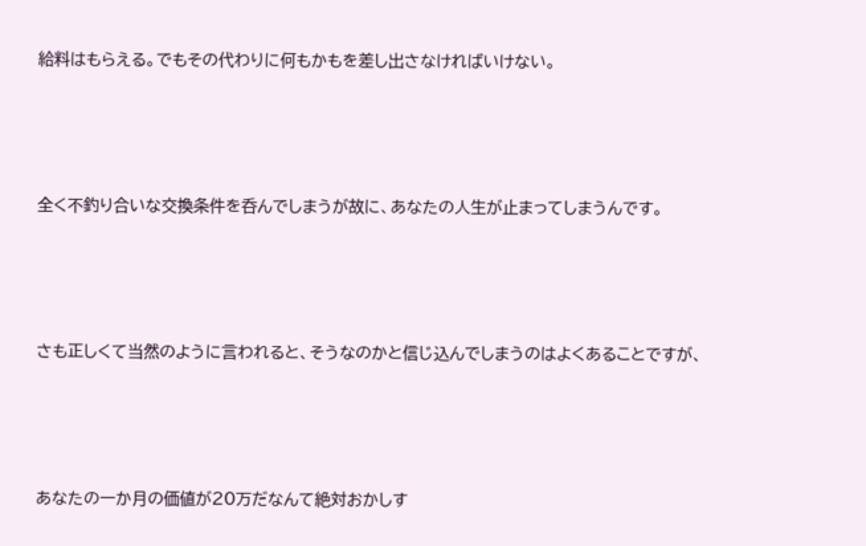給料はもらえる。でもその代わりに何もかもを差し出さなければいけない。





全く不釣り合いな交換条件を呑んでしまうが故に、あなたの人生が止まってしまうんです。





さも正しくて当然のように言われると、そうなのかと信じ込んでしまうのはよくあることですが、





あなたの一か月の価値が20万だなんて絶対おかしす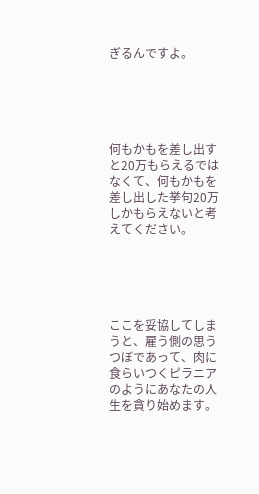ぎるんですよ。





何もかもを差し出すと20万もらえるではなくて、何もかもを差し出した挙句20万しかもらえないと考えてください。





ここを妥協してしまうと、雇う側の思うつぼであって、肉に食らいつくピラニアのようにあなたの人生を貪り始めます。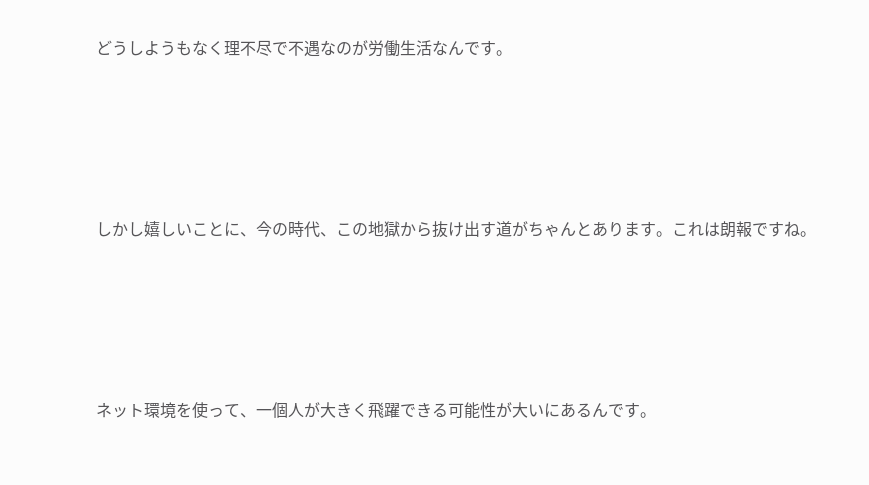どうしようもなく理不尽で不遇なのが労働生活なんです。





しかし嬉しいことに、今の時代、この地獄から抜け出す道がちゃんとあります。これは朗報ですね。





ネット環境を使って、一個人が大きく飛躍できる可能性が大いにあるんです。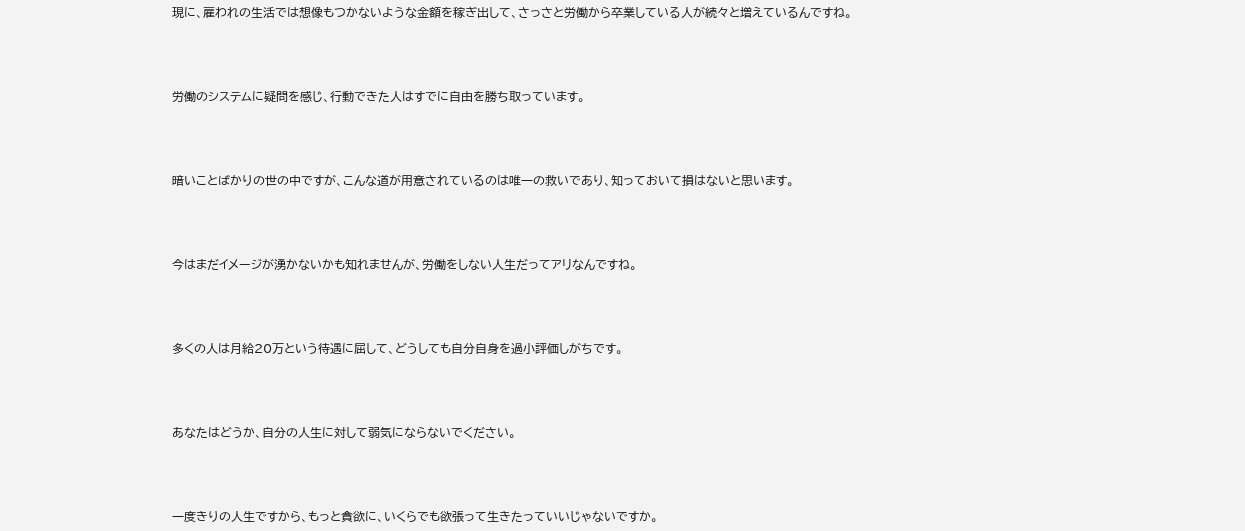現に、雇われの生活では想像もつかないような金額を稼ぎ出して、さっさと労働から卒業している人が続々と増えているんですね。





労働のシステムに疑問を感じ、行動できた人はすでに自由を勝ち取っています。





暗いことばかりの世の中ですが、こんな道が用意されているのは唯一の救いであり、知っておいて損はないと思います。





今はまだイメージが湧かないかも知れませんが、労働をしない人生だってアリなんですね。





多くの人は月給20万という待遇に屈して、どうしても自分自身を過小評価しがちです。





あなたはどうか、自分の人生に対して弱気にならないでください。





一度きりの人生ですから、もっと貪欲に、いくらでも欲張って生きたっていいじゃないですか。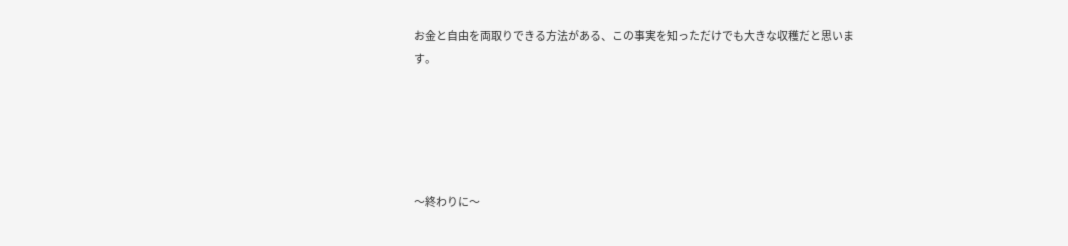お金と自由を両取りできる方法がある、この事実を知っただけでも大きな収穫だと思います。





〜終わりに〜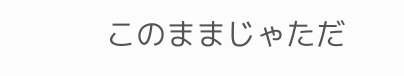このままじゃただ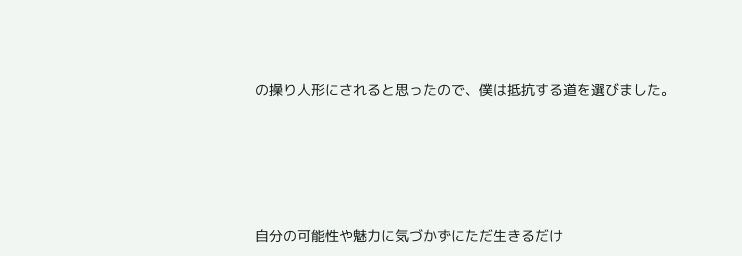の操り人形にされると思ったので、僕は抵抗する道を選びました。





自分の可能性や魅力に気づかずにただ生きるだけ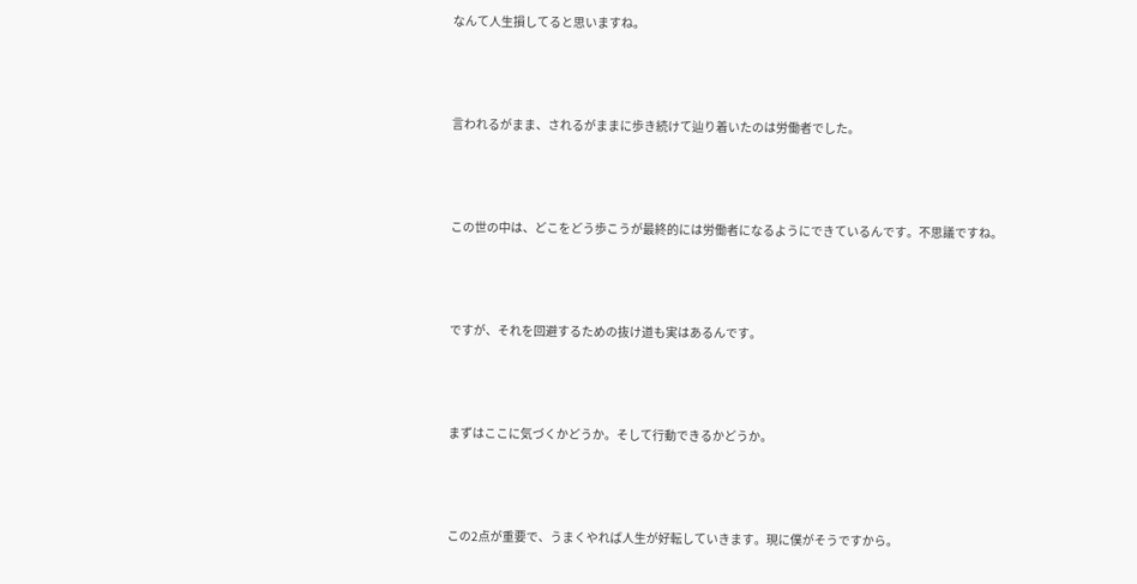なんて人生損してると思いますね。





言われるがまま、されるがままに歩き続けて辿り着いたのは労働者でした。





この世の中は、どこをどう歩こうが最終的には労働者になるようにできているんです。不思議ですね。





ですが、それを回避するための抜け道も実はあるんです。





まずはここに気づくかどうか。そして行動できるかどうか。





この2点が重要で、うまくやれば人生が好転していきます。現に僕がそうですから。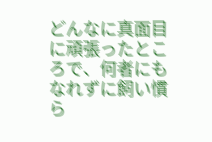どんなに真面目に頑張ったところで、何者にもなれずに飼い慣ら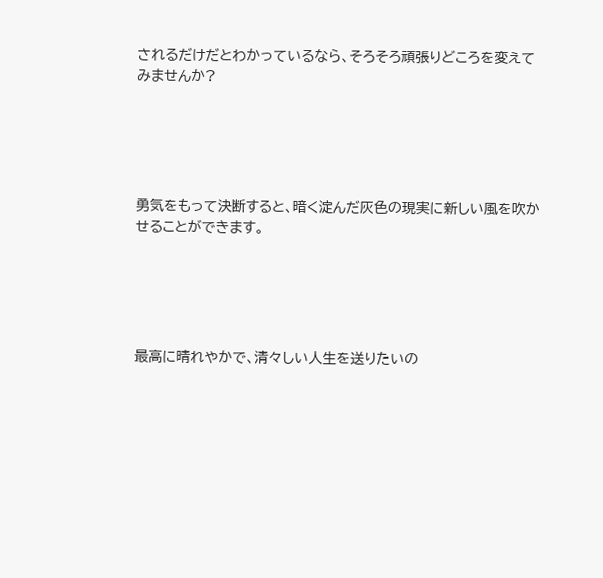されるだけだとわかっているなら、そろそろ頑張りどころを変えてみませんか?





勇気をもって決断すると、暗く淀んだ灰色の現実に新しい風を吹かせることができます。





最高に晴れやかで、清々しい人生を送りたいの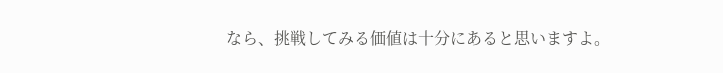なら、挑戦してみる価値は十分にあると思いますよ。